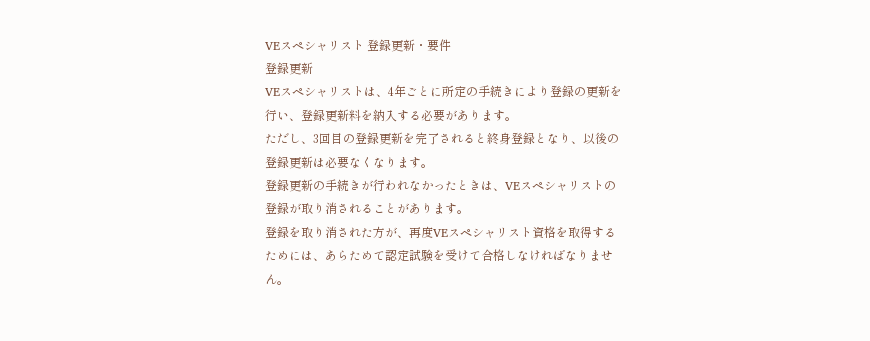VEスペシャリスト 登録更新・要件
登録更新
VEスペシャリストは、4年ごとに所定の手続きにより登録の更新を行い、登録更新料を納入する必要があります。
ただし、3回目の登録更新を完了されると終身登録となり、以後の登録更新は必要なくなります。
登録更新の手続きが行われなかったときは、VEスペシャリストの登録が取り消されることがあります。
登録を取り消された方が、再度VEスペシャリスト資格を取得するためには、あらためて認定試験を受けて合格しなければなりません。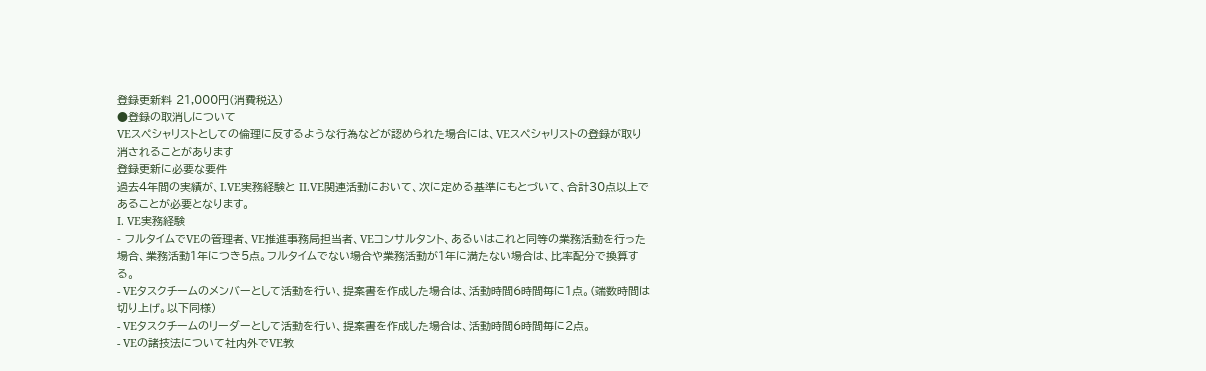登録更新料 21,000円(消費税込)
●登録の取消しについて
VEスペシャリストとしての倫理に反するような行為などが認められた場合には、VEスペシャリストの登録が取り消されることがあります
登録更新に必要な要件
過去4年間の実績が、I.VE実務経験と II.VE関連活動において、次に定める基準にもとづいて、合計30点以上であることが必要となります。
I. VE実務経験
- フルタイムでVEの管理者、VE推進事務局担当者、VEコンサルタント、あるいはこれと同等の業務活動を行った場合、業務活動1年につき5点。フルタイムでない場合や業務活動が1年に満たない場合は、比率配分で換算する。
- VEタスクチームのメンバーとして活動を行い、提案書を作成した場合は、活動時間6時間毎に1点。(端数時間は切り上げ。以下同様)
- VEタスクチームのリーダーとして活動を行い、提案書を作成した場合は、活動時間6時間毎に2点。
- VEの諸技法について社内外でVE教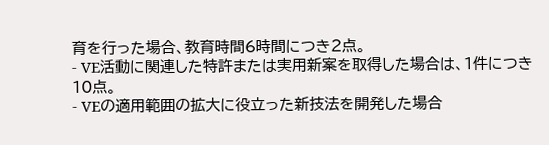育を行った場合、教育時間6時間につき2点。
- VE活動に関連した特許または実用新案を取得した場合は、1件につき10点。
- VEの適用範囲の拡大に役立った新技法を開発した場合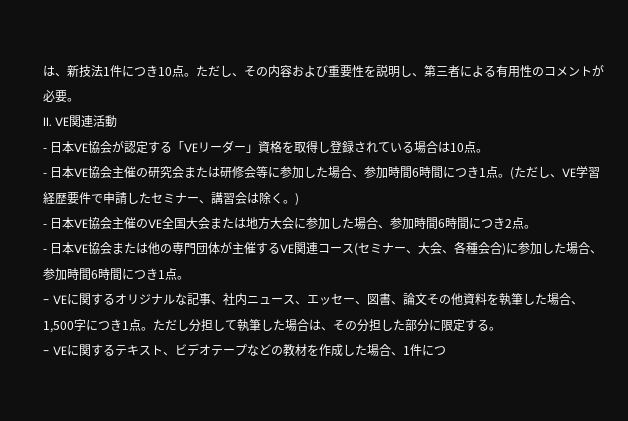は、新技法1件につき10点。ただし、その内容および重要性を説明し、第三者による有用性のコメントが必要。
II. VE関連活動
- 日本VE協会が認定する「VEリーダー」資格を取得し登録されている場合は10点。
- 日本VE協会主催の研究会または研修会等に参加した場合、参加時間6時間につき1点。(ただし、VE学習経歴要件で申請したセミナー、講習会は除く。)
- 日本VE協会主催のVE全国大会または地方大会に参加した場合、参加時間6時間につき2点。
- 日本VE協会または他の専門団体が主催するVE関連コース(セミナー、大会、各種会合)に参加した場合、参加時間6時間につき1点。
- VEに関するオリジナルな記事、社内ニュース、エッセー、図書、論文その他資料を執筆した場合、1,500字につき1点。ただし分担して執筆した場合は、その分担した部分に限定する。
- VEに関するテキスト、ビデオテープなどの教材を作成した場合、1件につ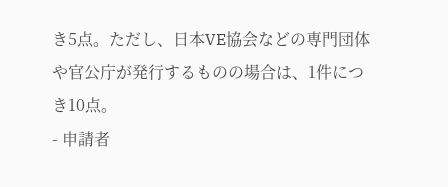き5点。ただし、日本VE協会などの専門団体や官公庁が発行するものの場合は、1件につき10点。
- 申請者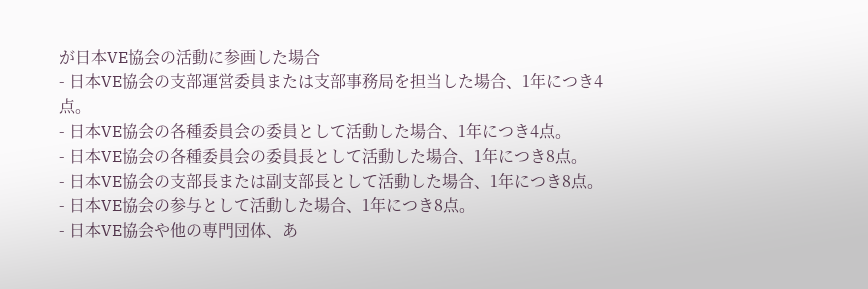が日本VE協会の活動に参画した場合
- 日本VE協会の支部運営委員または支部事務局を担当した場合、1年につき4点。
- 日本VE協会の各種委員会の委員として活動した場合、1年につき4点。
- 日本VE協会の各種委員会の委員長として活動した場合、1年につき8点。
- 日本VE協会の支部長または副支部長として活動した場合、1年につき8点。
- 日本VE協会の参与として活動した場合、1年につき8点。
- 日本VE協会や他の専門団体、あ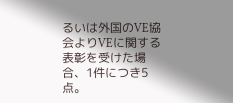るいは外国のVE協会よりVEに関する表彰を受けた場合、1件につき5点。